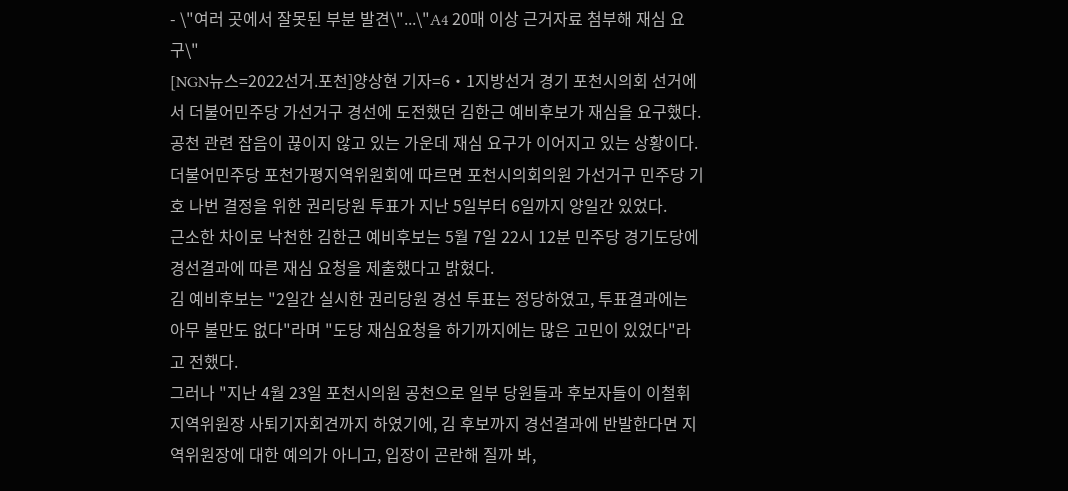- \"여러 곳에서 잘못된 부분 발견\"...\"A4 20매 이상 근거자료 첨부해 재심 요구\"
[NGN뉴스=2022선거.포천]양상현 기자=6‧1지방선거 경기 포천시의회 선거에서 더불어민주당 가선거구 경선에 도전했던 김한근 예비후보가 재심을 요구했다. 공천 관련 잡음이 끊이지 않고 있는 가운데 재심 요구가 이어지고 있는 상황이다.
더불어민주당 포천가평지역위원회에 따르면 포천시의회의원 가선거구 민주당 기호 나번 결정을 위한 권리당원 투표가 지난 5일부터 6일까지 양일간 있었다.
근소한 차이로 낙천한 김한근 예비후보는 5월 7일 22시 12분 민주당 경기도당에 경선결과에 따른 재심 요청을 제출했다고 밝혔다.
김 예비후보는 "2일간 실시한 권리당원 경선 투표는 정당하였고, 투표결과에는 아무 불만도 없다"라며 "도당 재심요청을 하기까지에는 많은 고민이 있었다"라고 전했다.
그러나 "지난 4월 23일 포천시의원 공천으로 일부 당원들과 후보자들이 이철휘 지역위원장 사퇴기자회견까지 하였기에, 김 후보까지 경선결과에 반발한다면 지역위원장에 대한 예의가 아니고, 입장이 곤란해 질까 봐,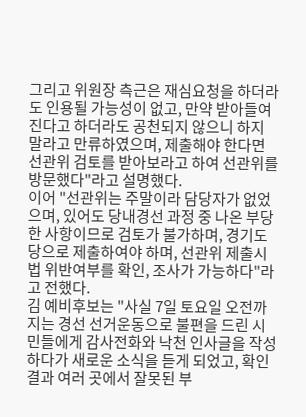그리고 위원장 측근은 재심요청을 하더라도 인용될 가능성이 없고, 만약 받아들여진다고 하더라도 공천되지 않으니 하지 말라고 만류하였으며, 제출해야 한다면 선관위 검토를 받아보라고 하여 선관위를 방문했다"라고 설명했다.
이어 "선관위는 주말이라 담당자가 없었으며, 있어도 당내경선 과정 중 나온 부당한 사항이므로 검토가 불가하며, 경기도당으로 제출하여야 하며, 선관위 제출시 법 위반여부를 확인, 조사가 가능하다"라고 전했다.
김 예비후보는 "사실 7일 토요일 오전까지는 경선 선거운동으로 불편을 드린 시민들에게 감사전화와 낙천 인사글을 작성하다가 새로운 소식을 듣게 되었고, 확인결과 여러 곳에서 잘못된 부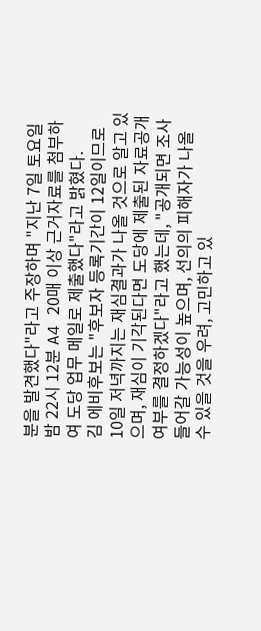분을 발견했다"라고 주장하며 "지난 7일 토요일 밤 22시 12분 A4 20매 이상 근거자료를 첨부하여 도당 업무 메일로 제출했다"라고 밝혔다.
김 에비후보는 "후보자 등록기간이 12일이므로 10일 저녁까지는 재심결과가 나올 것으로 알고 있으며, 재심이 기각된다면 도당에 제출된 자료공개 여부를 결정하겠다"라고 했는데, "공개되면 조사 들어갈 가능성이 높으며, 선의의 피해자가 나올 수 있을 것을 우려, 고민하고 있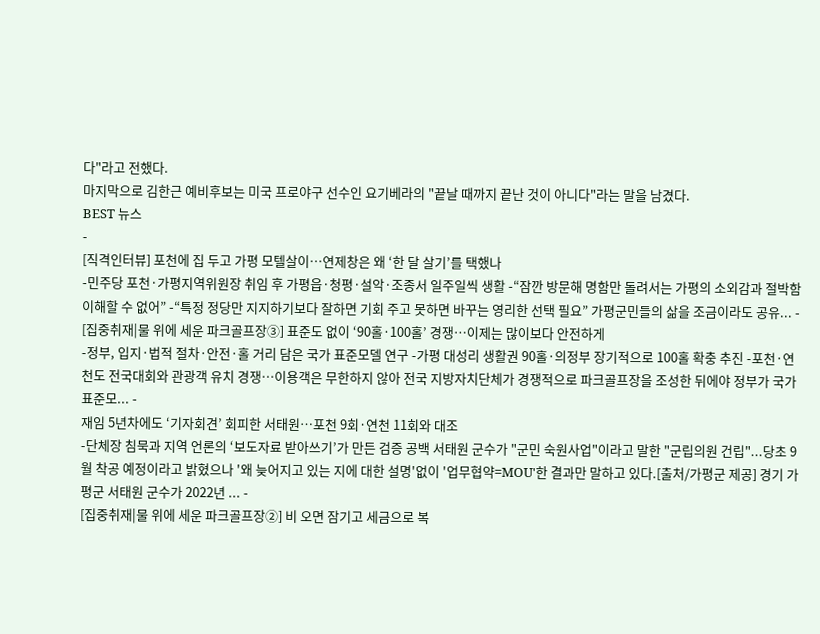다"라고 전했다.
마지막으로 김한근 예비후보는 미국 프로야구 선수인 요기베라의 "끝날 때까지 끝난 것이 아니다"라는 말을 남겼다.
BEST 뉴스
-
[직격인터뷰] 포천에 집 두고 가평 모텔살이…연제창은 왜 ‘한 달 살기’를 택했나
-민주당 포천·가평지역위원장 취임 후 가평읍·청평·설악·조종서 일주일씩 생활 -“잠깐 방문해 명함만 돌려서는 가평의 소외감과 절박함 이해할 수 없어” -“특정 정당만 지지하기보다 잘하면 기회 주고 못하면 바꾸는 영리한 선택 필요” 가평군민들의 삶을 조금이라도 공유... -
[집중취재|물 위에 세운 파크골프장③] 표준도 없이 ‘90홀·100홀’ 경쟁…이제는 많이보다 안전하게
-정부, 입지·법적 절차·안전·홀 거리 담은 국가 표준모델 연구 -가평 대성리 생활권 90홀·의정부 장기적으로 100홀 확충 추진 -포천·연천도 전국대회와 관광객 유치 경쟁…이용객은 무한하지 않아 전국 지방자치단체가 경쟁적으로 파크골프장을 조성한 뒤에야 정부가 국가 표준모... -
재임 5년차에도 ‘기자회견’ 회피한 서태원…포천 9회·연천 11회와 대조
-단체장 침묵과 지역 언론의 ‘보도자료 받아쓰기’가 만든 검증 공백 서태원 군수가 "군민 숙원사업"이라고 말한 "군립의원 건립"...당초 9월 착공 예정이라고 밝혔으나 '왜 늦어지고 있는 지에 대한 설명'없이 '업무협약=MOU'한 결과만 말하고 있다.[출처/가평군 제공] 경기 가평군 서태원 군수가 2022년 ... -
[집중취재|물 위에 세운 파크골프장②] 비 오면 잠기고 세금으로 복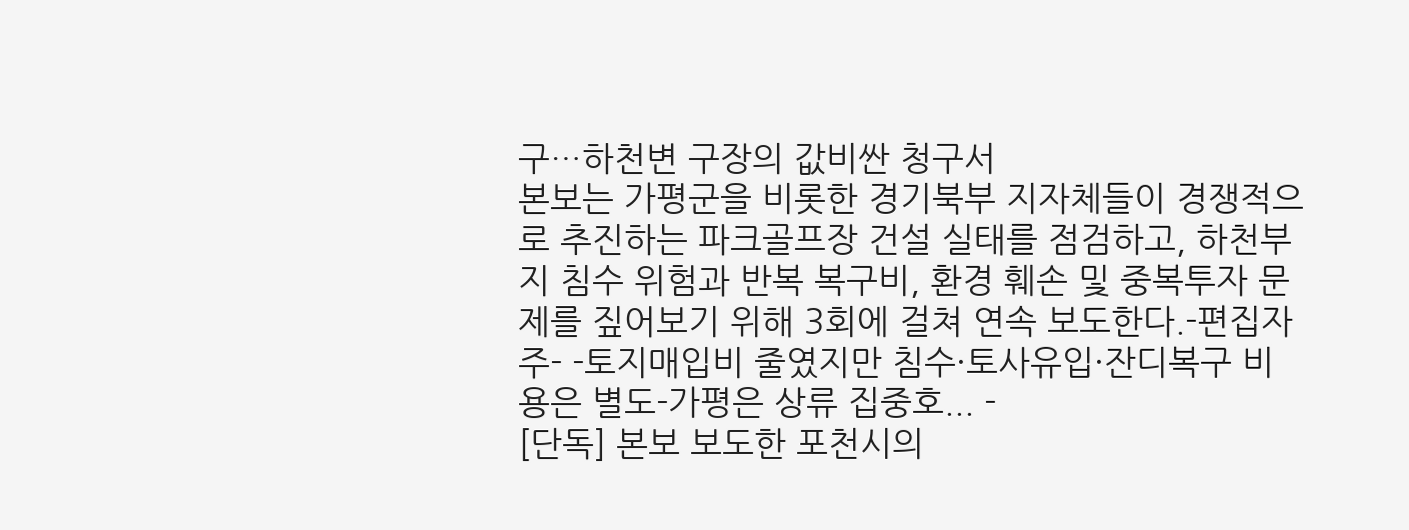구…하천변 구장의 값비싼 청구서
본보는 가평군을 비롯한 경기북부 지자체들이 경쟁적으로 추진하는 파크골프장 건설 실태를 점검하고, 하천부지 침수 위험과 반복 복구비, 환경 훼손 및 중복투자 문제를 짚어보기 위해 3회에 걸쳐 연속 보도한다.-편집자 주- -토지매입비 줄였지만 침수·토사유입·잔디복구 비용은 별도-가평은 상류 집중호... -
[단독] 본보 보도한 포천시의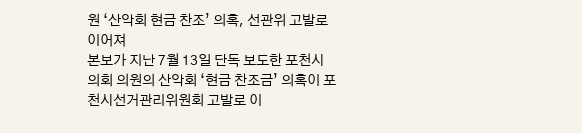원 ‘산악회 현금 찬조’ 의혹, 선관위 고발로 이어져
본보가 지난 7월 13일 단독 보도한 포천시의회 의원의 산악회 ‘현금 찬조금’ 의혹이 포천시선거관리위원회 고발로 이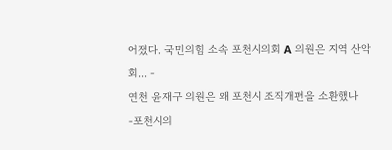어졌다. 국민의힘 소속 포천시의회 A 의원은 지역 산악회... -
연천 윤재구 의원은 왜 포천시 조직개편을 소환했나
-포천시의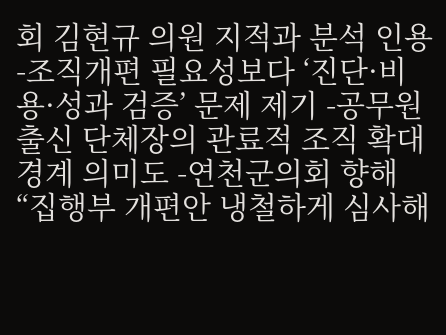회 김현규 의원 지적과 분석 인용 -조직개편 필요성보다 ‘진단·비용·성과 검증’ 문제 제기 -공무원 출신 단체장의 관료적 조직 확대 경계 의미도 -연천군의회 향해 “집행부 개편안 냉철하게 심사해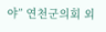야” 연천군의회 외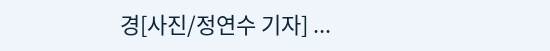경[사진/정연수 기자] ...